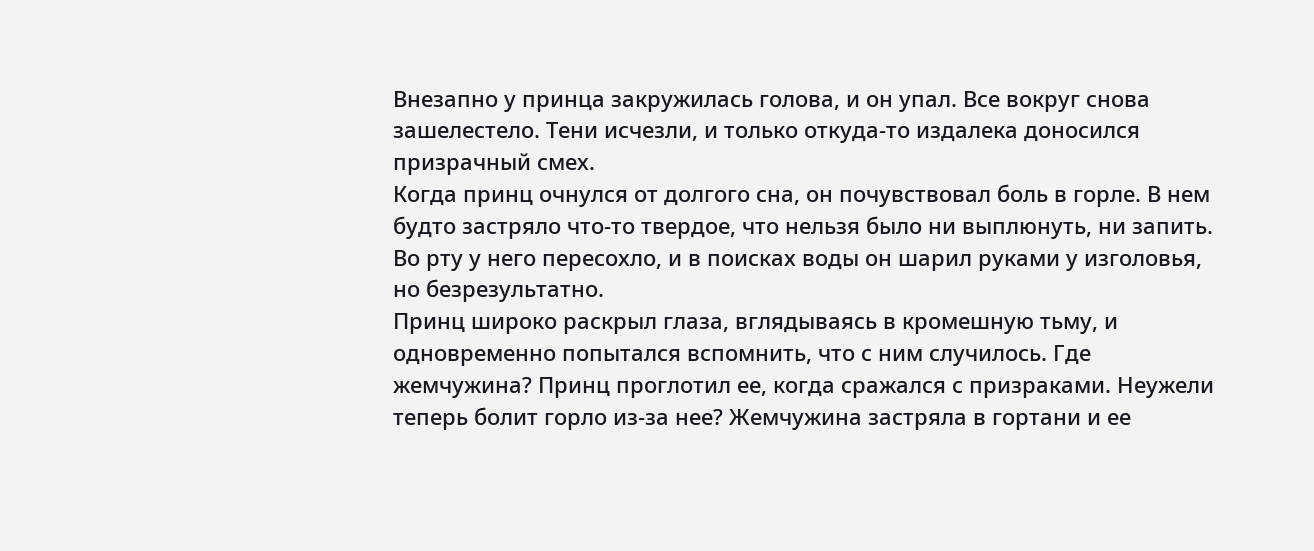Внезапно у принца закружилась голова, и он упал. Все вокруг снова зашелестело. Тени исчезли, и только откуда-то издалека доносился призрачный смех.
Когда принц очнулся от долгого сна, он почувствовал боль в горле. В нем будто застряло что-то твердое, что нельзя было ни выплюнуть, ни запить. Во рту у него пересохло, и в поисках воды он шарил руками у изголовья, но безрезультатно.
Принц широко раскрыл глаза, вглядываясь в кромешную тьму, и одновременно попытался вспомнить, что с ним случилось. Где жемчужина? Принц проглотил ее, когда сражался с призраками. Неужели теперь болит горло из-за нее? Жемчужина застряла в гортани и ее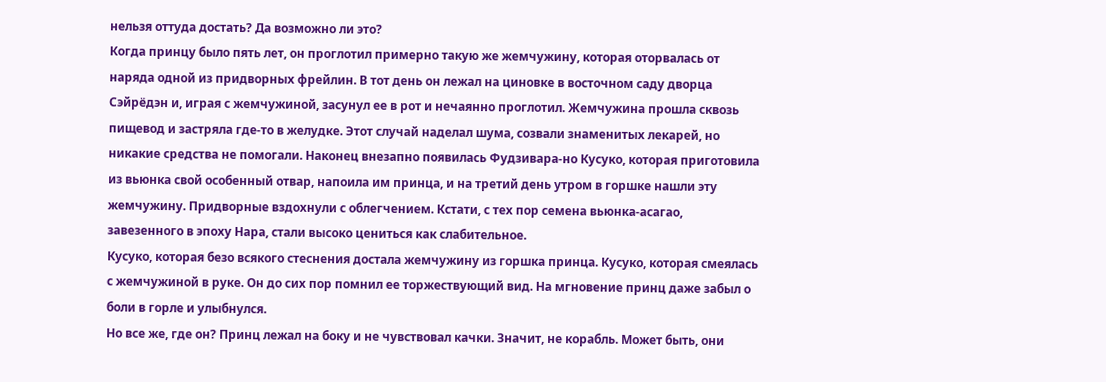нельзя оттуда достать? Да возможно ли это?
Когда принцу было пять лет, он проглотил примерно такую же жемчужину, которая оторвалась от наряда одной из придворных фрейлин. В тот день он лежал на циновке в восточном саду дворца Сэйрёдэн и, играя с жемчужиной, засунул ее в рот и нечаянно проглотил. Жемчужина прошла сквозь пищевод и застряла где-то в желудке. Этот случай наделал шума, созвали знаменитых лекарей, но никакие средства не помогали. Наконец внезапно появилась Фудзивара-но Кусуко, которая приготовила из вьюнка свой особенный отвар, напоила им принца, и на третий день утром в горшке нашли эту жемчужину. Придворные вздохнули с облегчением. Кстати, с тех пор семена вьюнка-асагао, завезенного в эпоху Нара, стали высоко цениться как слабительное.
Кусуко, которая безо всякого стеснения достала жемчужину из горшка принца. Кусуко, которая смеялась с жемчужиной в руке. Он до сих пор помнил ее торжествующий вид. На мгновение принц даже забыл о боли в горле и улыбнулся.
Но все же, где он? Принц лежал на боку и не чувствовал качки. Значит, не корабль. Может быть, они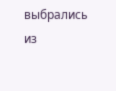выбрались из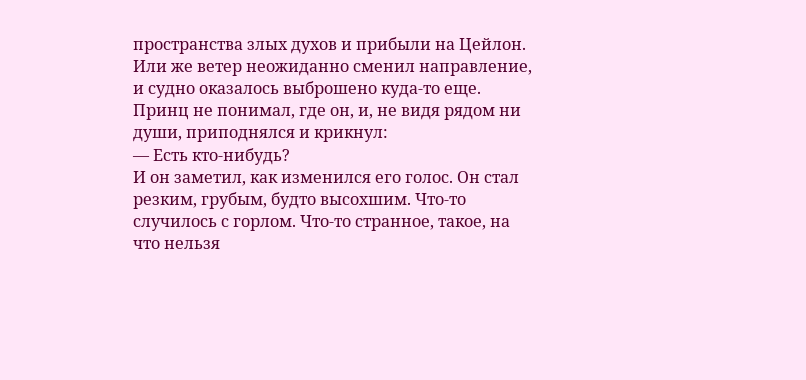пространства злых духов и прибыли на Цейлон. Или же ветер неожиданно сменил направление, и судно оказалось выброшено куда-то еще. Принц не понимал, где он, и, не видя рядом ни души, приподнялся и крикнул:
— Есть кто-нибудь?
И он заметил, как изменился его голос. Он стал резким, грубым, будто высохшим. Что-то случилось с горлом. Что-то странное, такое, на что нельзя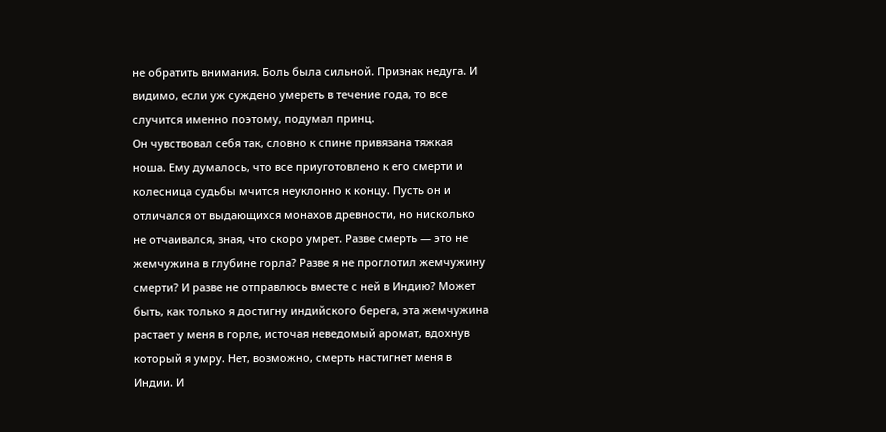не обратить внимания. Боль была сильной. Признак недуга. И видимо, если уж суждено умереть в течение года, то все случится именно поэтому, подумал принц.
Он чувствовал себя так, словно к спине привязана тяжкая ноша. Ему думалось, что все приуготовлено к его смерти и колесница судьбы мчится неуклонно к концу. Пусть он и отличался от выдающихся монахов древности, но нисколько не отчаивался, зная, что скоро умрет. Разве смерть — это не жемчужина в глубине горла? Разве я не проглотил жемчужину смерти? И разве не отправлюсь вместе с ней в Индию? Может быть, как только я достигну индийского берега, эта жемчужина растает у меня в горле, источая неведомый аромат, вдохнув который я умру. Нет, возможно, смерть настигнет меня в Индии. И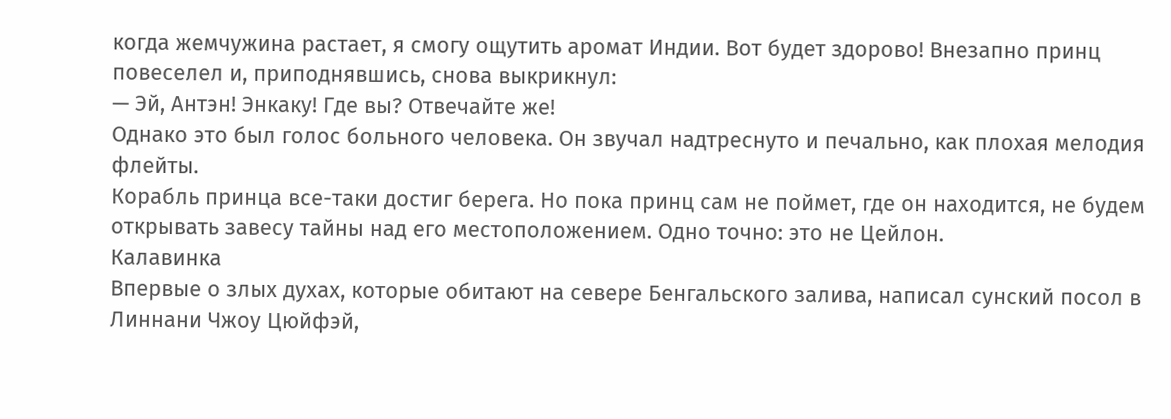когда жемчужина растает, я смогу ощутить аромат Индии. Вот будет здорово! Внезапно принц повеселел и, приподнявшись, снова выкрикнул:
— Эй, Антэн! Энкаку! Где вы? Отвечайте же!
Однако это был голос больного человека. Он звучал надтреснуто и печально, как плохая мелодия флейты.
Корабль принца все-таки достиг берега. Но пока принц сам не поймет, где он находится, не будем открывать завесу тайны над его местоположением. Одно точно: это не Цейлон.
Калавинка
Впервые о злых духах, которые обитают на севере Бенгальского залива, написал сунский посол в Линнани Чжоу Цюйфэй,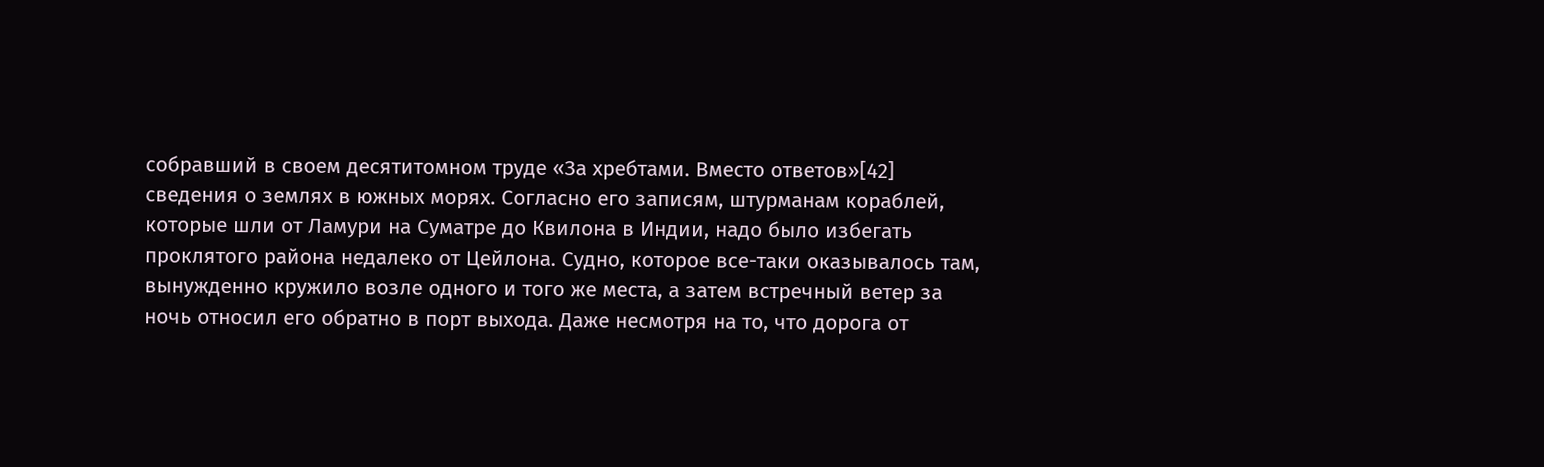собравший в своем десятитомном труде «За хребтами. Вместо ответов»[42] сведения о землях в южных морях. Согласно его записям, штурманам кораблей, которые шли от Ламури на Суматре до Квилона в Индии, надо было избегать проклятого района недалеко от Цейлона. Судно, которое все-таки оказывалось там, вынужденно кружило возле одного и того же места, а затем встречный ветер за ночь относил его обратно в порт выхода. Даже несмотря на то, что дорога от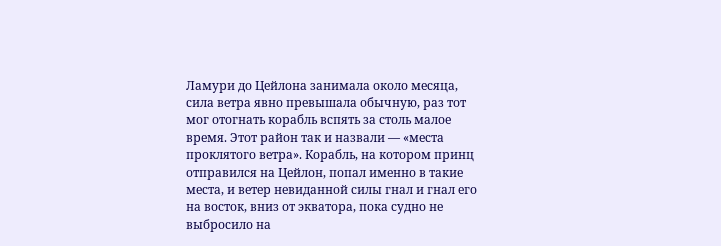Ламури до Цейлона занимала около месяца, сила ветра явно превышала обычную, раз тот мог отогнать корабль вспять за столь малое время. Этот район так и назвали — «места проклятого ветра». Корабль, на котором принц отправился на Цейлон, попал именно в такие места, и ветер невиданной силы гнал и гнал его на восток, вниз от экватора, пока судно не выбросило на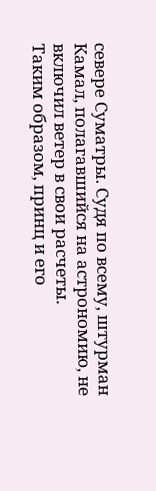севере Суматры. Судя по всему, штурман Камал, полагавшийся на астрономию, не включил ветер в свои расчеты.
Таким образом, принц и его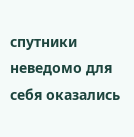спутники неведомо для себя оказались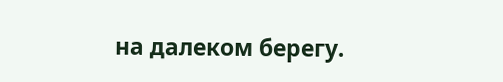на далеком берегу.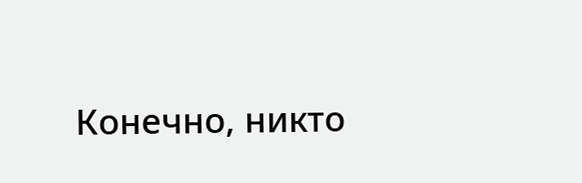Конечно, никто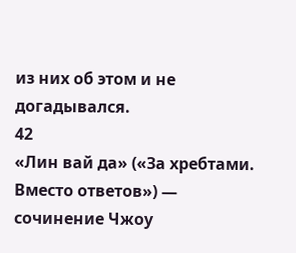из них об этом и не догадывался.
42
«Лин вай да» («За хребтами. Вместо ответов») — сочинение Чжоу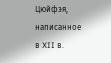Цюйфэя, написанное в XII в.